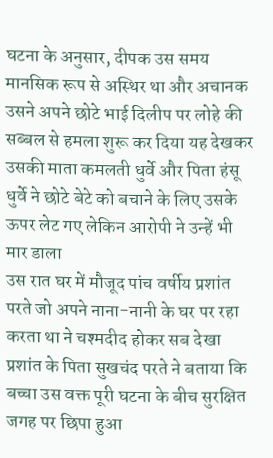घटना के अनुसार, दीपक उस समय मानसिक रूप से अस्थिर था और अचानक उसने अपने छोटे भाई दिलीप पर लोहे की सब्बल से हमला शुरू कर दिया यह देखकर उसकी माता कमलती धुर्वे और पिता हंसू धुर्वे ने छोटे बेटे को बचाने के लिए उसके ऊपर लेट गए लेकिन आरोपी ने उन्हें भी मार डाला
उस रात घर में मौजूद पांच वर्षीय प्रशांत परते जो अपने नाना-नानी के घर पर रहा करता था ने चश्मदीद होकर सब देखा प्रशांत के पिता सुखचंद परते ने बताया कि बच्चा उस वक्त पूरी घटना के बीच सुरक्षित जगह पर छिपा हुआ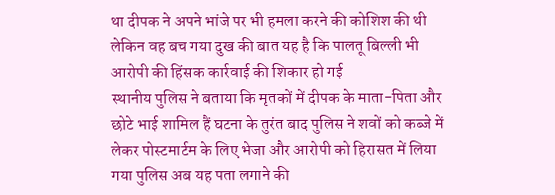था दीपक ने अपने भांजे पर भी हमला करने की कोशिश की थी लेकिन वह बच गया दुख की बात यह है कि पालतू बिल्ली भी आरोपी की हिंसक कार्रवाई की शिकार हो गई
स्थानीय पुलिस ने बताया कि मृतकों में दीपक के माता-पिता और छोटे भाई शामिल हैं घटना के तुरंत बाद पुलिस ने शवों को कब्जे में लेकर पोस्टमार्टम के लिए भेजा और आरोपी को हिरासत में लिया गया पुलिस अब यह पता लगाने की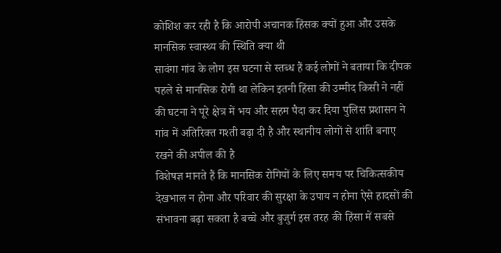कोशिश कर रही है कि आरोपी अचानक हिंसक क्यों हुआ और उसके मानसिक स्वास्थ्य की स्थिति क्या थी
सावंगा गांव के लोग इस घटना से स्तब्ध हैं कई लोगों ने बताया कि दीपक पहले से मानसिक रोगी था लेकिन इतनी हिंसा की उम्मीद किसी ने नहीं की घटना ने पूरे क्षेत्र में भय और सहम पैदा कर दिया पुलिस प्रशासन ने गांव में अतिरिक्त गश्ती बढ़ा दी है और स्थानीय लोगों से शांति बनाए रखने की अपील की है
विशेषज्ञ मानते हैं कि मानसिक रोगियों के लिए समय पर चिकित्सकीय देखभाल न होना और परिवार की सुरक्षा के उपाय न होना ऐसे हादसों की संभावना बढ़ा सकता है बच्चे और बुजुर्ग इस तरह की हिंसा में सबसे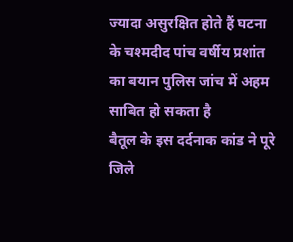ज्यादा असुरक्षित होते हैं घटना के चश्मदीद पांच वर्षीय प्रशांत का बयान पुलिस जांच में अहम साबित हो सकता है
बैतूल के इस दर्दनाक कांड ने पूरे जिले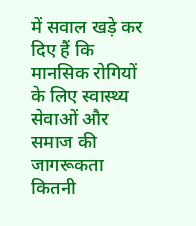में सवाल खड़े कर दिए हैं कि मानसिक रोगियों के लिए स्वास्थ्य सेवाओं और समाज की जागरूकता कितनी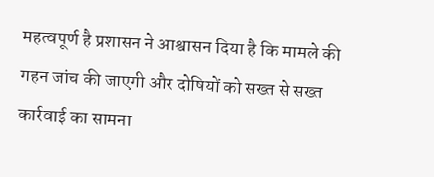महत्वपूर्ण है प्रशासन ने आश्वासन दिया है कि मामले की गहन जांच की जाएगी और दोषियों को सख्त से सख्त कार्रवाई का सामना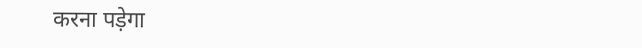करना पड़ेगा